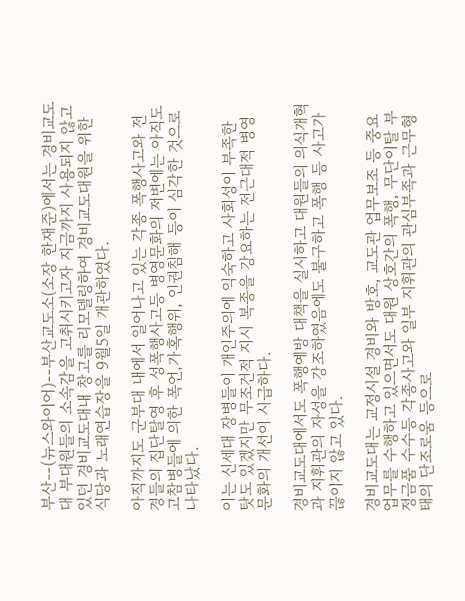부산--(뉴스와이어)--부산교도소(소장 한재준)에서는 경비교도대 부대원들의 소속감을 고취시키고자 지금까지 사용되지 않고 있던 경비교도대내 창고를 리모델링하여 경비교도대원을 위한 식당과 노래연습장을 9월5일 개관하였다.

아직까지도 군부대 내에서 일어나고 있는 각종 폭행사고와 전경들의 집단탈영 후 성폭행사고등 병영문화의 저변에는 아직도 고참병들에 의한 폭언,가혹행위, 인권침해 등이 심각한 것으로 나타났다.

이는 신세대 장병들이 개인주의에 익숙하고 사회성이 부족한 탓도 있겠지만 무조건적 지시 복종을 강요하는 전근대적 병영문화의 개선이 시급하다.

경비교도대에서도 폭행예방 대책을 실시하고 대원들의 의식개혁과 지휘관의 자성을 강조하였음에도 불구하고 폭행 등 사고가 끊이지 않고 있다.

경비교도대는 교정시설 경비와 방호, 교도관 업무보조 등 중요업무를 수행하고 있으면서도 대원 상호간의 폭행, 무단이탈 부정금품 수수등 각종사고와 일부 지휘관의 관심부족과 근무형태의 단조로움 등으로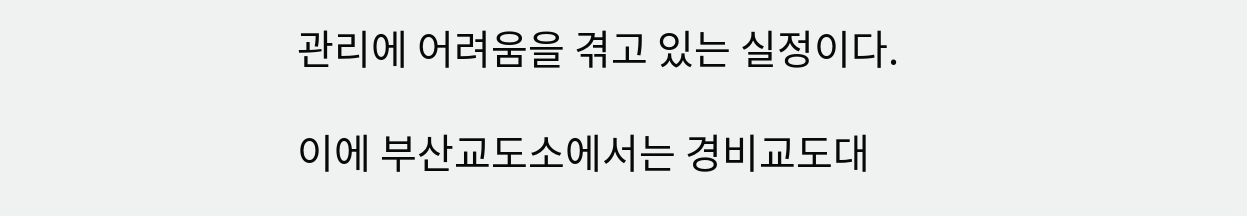관리에 어려움을 겪고 있는 실정이다.

이에 부산교도소에서는 경비교도대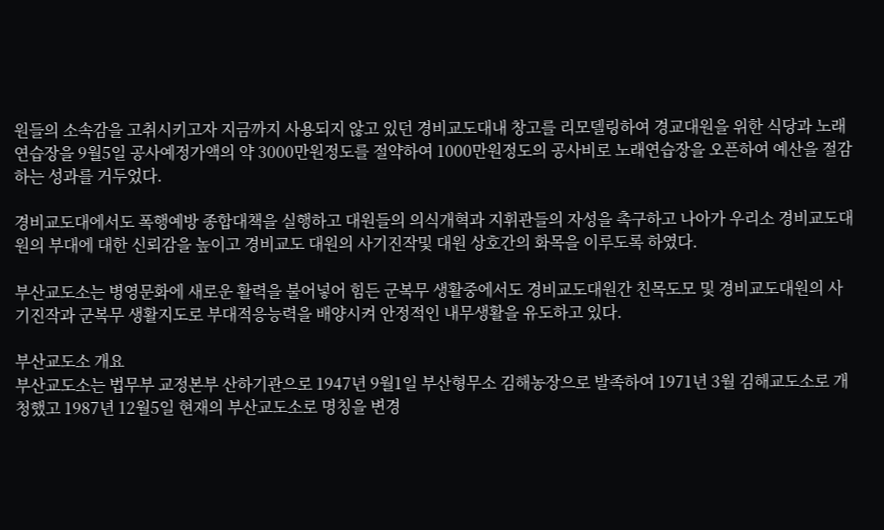원들의 소속감을 고취시키고자 지금까지 사용되지 않고 있던 경비교도대내 창고를 리모델링하여 경교대원을 위한 식당과 노래연습장을 9월5일 공사예정가액의 약 3000만원정도를 절약하여 1000만원정도의 공사비로 노래연습장을 오픈하여 예산을 절감하는 성과를 거두었다.

경비교도대에서도 폭행예방 종합대책을 실행하고 대원들의 의식개혁과 지휘관들의 자성을 촉구하고 나아가 우리소 경비교도대원의 부대에 대한 신뢰감을 높이고 경비교도 대원의 사기진작및 대원 상호간의 화목을 이루도록 하였다.

부산교도소는 병영문화에 새로운 활력을 불어넣어 힘든 군복무 생활중에서도 경비교도대원간 친목도모 및 경비교도대원의 사기진작과 군복무 생활지도로 부대적응능력을 배양시켜 안정적인 내무생활을 유도하고 있다.

부산교도소 개요
부산교도소는 법무부 교정본부 산하기관으로 1947년 9월1일 부산형무소 김해농장으로 발족하여 1971년 3월 김해교도소로 개청했고 1987년 12월5일 현재의 부산교도소로 명칭을 변경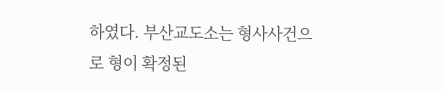하였다. 부산교도소는 형사사건으로 형이 확정된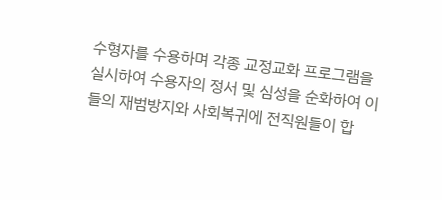수형자를 수용하며 각종 교정교화 프로그램을 실시하여 수용자의 정서 및 심성을 순화하여 이들의 재범방지와 사회복귀에 전직원들이 합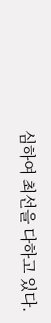심하여 최선을 다하고 있다.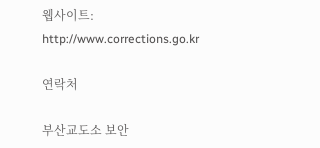웹사이트: http://www.corrections.go.kr

연락처

부산교도소 보안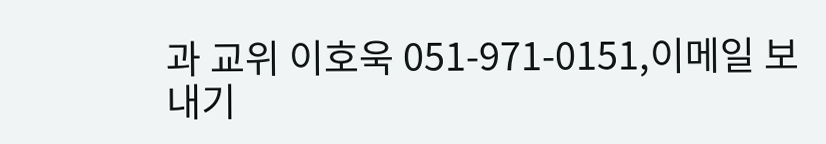과 교위 이호욱 051-971-0151,이메일 보내기